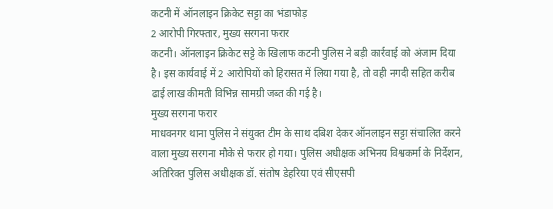कटनी में ऑनलाइन क्रिकेट सट्टा का भंडाफोड़
2 आरोपी गिरफ्तार, मुख्य सरगना फरार
कटनी। ऑनलाइन क्रिकेट सट्टे के खिलाफ कटनी पुलिस ने बड़ी कार्रवाई को अंजाम दिया है। इस कार्यवाई में 2 आरोपियों को हिरासत में लिया गया है, तो वही नगदी सहित करीब ढाई लाख कीमती विभिन्न सामग्री जब्त की गई है।
मुख्य सरगना फरार
माधवनगर थाना पुलिस ने संयुक्त टीम के साथ दबिश देकर ऑनलाइन सट्टा संचालित करने वाला मुख्य सरगना मौके से फरार हो गया। पुलिस अधीक्षक अभिनय विश्वकर्मा के निर्देशन, अतिरिक्त पुलिस अधीक्षक डॉ. संतोष डेहरिया एवं सीएसपी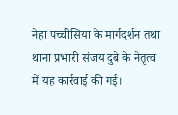नेहा पच्चीसिया के मार्गदर्शन तथा थाना प्रभारी संजय दुबे के नेतृत्व में यह कार्रवाई की गई।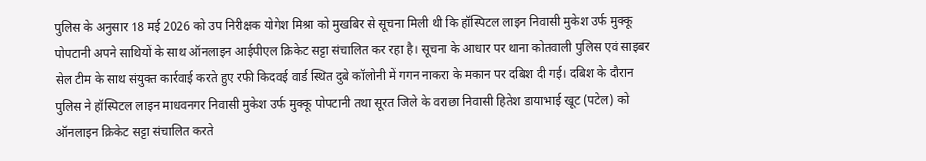पुलिस के अनुसार 18 मई 2026 को उप निरीक्षक योगेश मिश्रा को मुखबिर से सूचना मिली थी कि हॉस्पिटल लाइन निवासी मुकेश उर्फ मुक्कू पोपटानी अपने साथियों के साथ ऑनलाइन आईपीएल क्रिकेट सट्टा संचालित कर रहा है। सूचना के आधार पर थाना कोतवाली पुलिस एवं साइबर सेल टीम के साथ संयुक्त कार्रवाई करते हुए रफी किदवई वार्ड स्थित दुबे कॉलोनी में गगन नाकरा के मकान पर दबिश दी गई। दबिश के दौरान पुलिस ने हॉस्पिटल लाइन माधवनगर निवासी मुकेश उर्फ मुक्कू पोपटानी तथा सूरत जिले के वराछा निवासी हितेश डायाभाई खूट (पटेल) को ऑनलाइन क्रिकेट सट्टा संचालित करते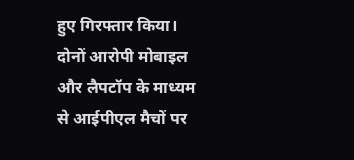हुए गिरफ्तार किया। दोनों आरोपी मोबाइल और लैपटॉप के माध्यम से आईपीएल मैचों पर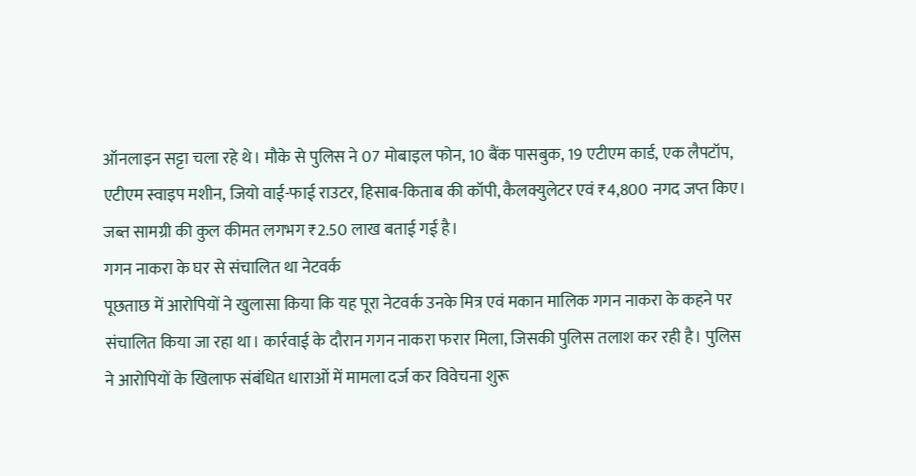ऑनलाइन सट्टा चला रहे थे। मौके से पुलिस ने 07 मोबाइल फोन, 10 बैंक पासबुक, 19 एटीएम कार्ड, एक लैपटॉप, एटीएम स्वाइप मशीन, जियो वाई-फाई राउटर, हिसाब-किताब की कॉपी, कैलक्युलेटर एवं ₹4,800 नगद जप्त किए। जब्त सामग्री की कुल कीमत लगभग ₹2.50 लाख बताई गई है।
गगन नाकरा के घर से संचालित था नेटवर्क
पूछताछ में आरोपियों ने खुलासा किया कि यह पूरा नेटवर्क उनके मित्र एवं मकान मालिक गगन नाकरा के कहने पर संचालित किया जा रहा था। कार्रवाई के दौरान गगन नाकरा फरार मिला, जिसकी पुलिस तलाश कर रही है। पुलिस ने आरोपियों के खिलाफ संबंधित धाराओं में मामला दर्ज कर विवेचना शुरू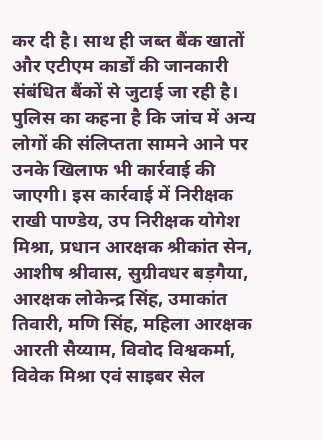कर दी है। साथ ही जब्त बैंक खातों और एटीएम कार्डों की जानकारी संबंधित बैंकों से जुटाई जा रही है। पुलिस का कहना है कि जांच में अन्य लोगों की संलिप्तता सामने आने पर उनके खिलाफ भी कार्रवाई की जाएगी। इस कार्रवाई में निरीक्षक राखी पाण्डेय, उप निरीक्षक योगेश मिश्रा, प्रधान आरक्षक श्रीकांत सेन, आशीष श्रीवास, सुग्रीवधर बड़गैया, आरक्षक लोकेन्द्र सिंह, उमाकांत तिवारी, मणि सिंह, महिला आरक्षक आरती सैय्याम, विवोद विश्वकर्मा, विवेक मिश्रा एवं साइबर सेल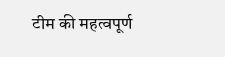टीम की महत्वपूर्ण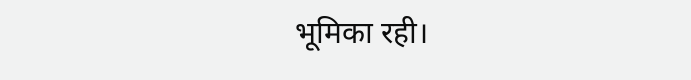भूमिका रही।